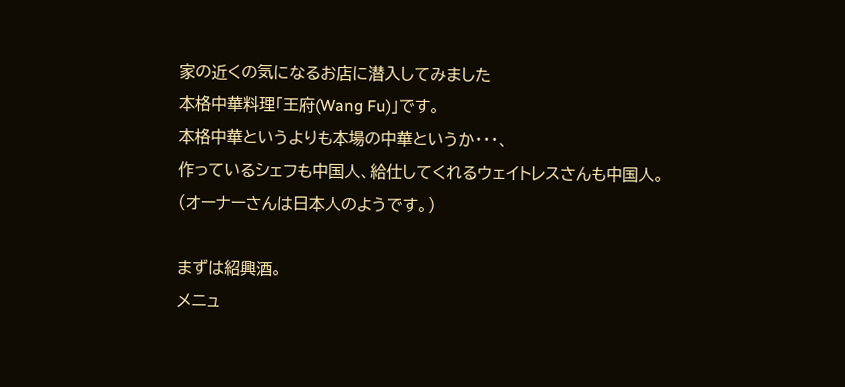家の近くの気になるお店に潜入してみました
本格中華料理「王府(Wang Fu)」です。
本格中華というよりも本場の中華というか・・・、
作っているシェフも中国人、給仕してくれるウェイトレスさんも中国人。
(オーナーさんは日本人のようです。)

まずは紹興酒。
メニュ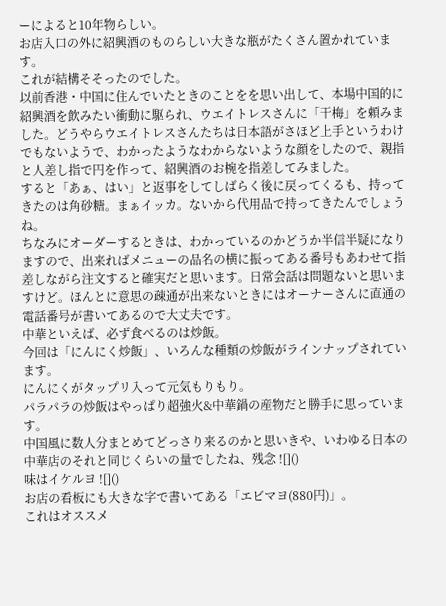ーによると10年物らしい。
お店入口の外に紹興酒のものらしい大きな瓶がたくさん置かれています。
これが結構そそったのでした。
以前香港・中国に住んでいたときのことをを思い出して、本場中国的に紹興酒を飲みたい衝動に駆られ、ウエイトレスさんに「干梅」を頼みました。どうやらウエイトレスさんたちは日本語がさほど上手というわけでもないようで、わかったようなわからないような顔をしたので、親指と人差し指で円を作って、紹興酒のお椀を指差してみました。
すると「あぁ、はい」と返事をしてしばらく後に戻ってくるも、持ってきたのは角砂糖。まぁイッカ。ないから代用品で持ってきたんでしょうね。
ちなみにオーダーするときは、わかっているのかどうか半信半疑になりますので、出来ればメニューの品名の横に振ってある番号もあわせて指差しながら注文すると確実だと思います。日常会話は問題ないと思いますけど。ほんとに意思の疎通が出来ないときにはオーナーさんに直通の電話番号が書いてあるので大丈夫です。
中華といえば、必ず食べるのは炒飯。
今回は「にんにく炒飯」、いろんな種類の炒飯がラインナップされています。
にんにくがタップリ入って元気もりもり。
パラパラの炒飯はやっぱり超強火&中華鍋の産物だと勝手に思っています。
中国風に数人分まとめてどっさり来るのかと思いきや、いわゆる日本の中華店のそれと同じくらいの量でしたね、残念 ![]()
味はイケルヨ ![]()
お店の看板にも大きな字で書いてある「エビマヨ(880円)」。
これはオススメ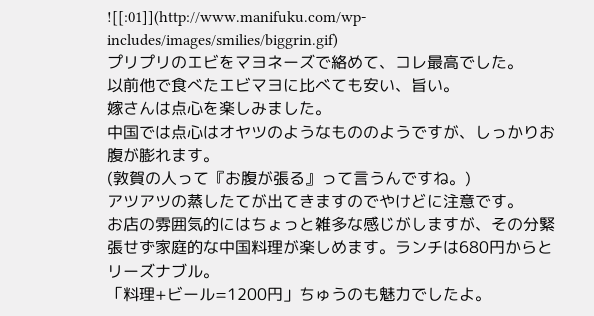![[:01]](http://www.manifuku.com/wp-includes/images/smilies/biggrin.gif)
プリプリのエビをマヨネーズで絡めて、コレ最高でした。
以前他で食べたエビマヨに比べても安い、旨い。
嫁さんは点心を楽しみました。
中国では点心はオヤツのようなもののようですが、しっかりお腹が膨れます。
(敦賀の人って『お腹が張る』って言うんですね。)
アツアツの蒸したてが出てきますのでやけどに注意です。
お店の雰囲気的にはちょっと雑多な感じがしますが、その分緊張せず家庭的な中国料理が楽しめます。ランチは680円からとリーズナブル。
「料理+ビール=1200円」ちゅうのも魅力でしたよ。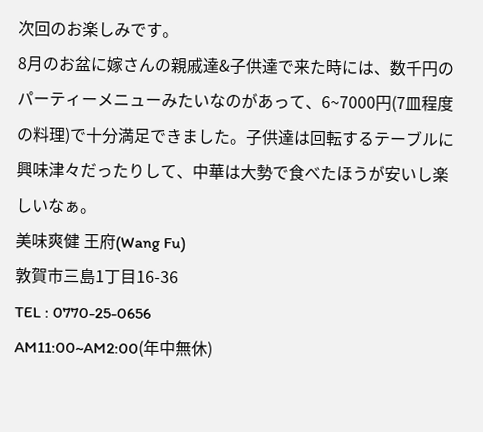次回のお楽しみです。
8月のお盆に嫁さんの親戚達&子供達で来た時には、数千円のパーティーメニューみたいなのがあって、6~7000円(7皿程度の料理)で十分満足できました。子供達は回転するテーブルに興味津々だったりして、中華は大勢で食べたほうが安いし楽しいなぁ。
美味爽健 王府(Wang Fu)
敦賀市三島1丁目16-36
TEL : 0770-25-0656
AM11:00~AM2:00(年中無休)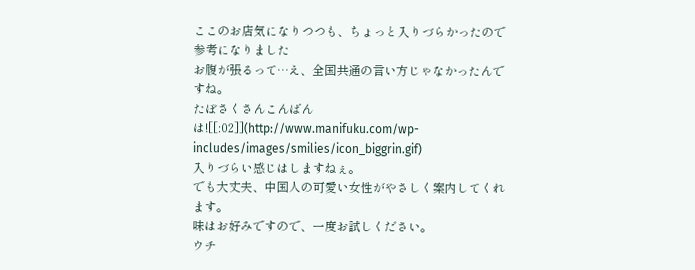ここのお店気になりつつも、ちょっと入りづらかったので参考になりました
お腹が張るって…え、全国共通の言い方じゃなかったんですね。
たぼさくさんこんばんは![[:02]](http://www.manifuku.com/wp-includes/images/smilies/icon_biggrin.gif)
入りづらい感じはしますねぇ。
でも大丈夫、中国人の可愛い女性がやさしく案内してくれます。
味はお好みですので、一度お試しください。
ウチ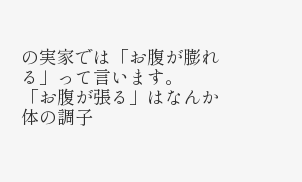の実家では「お腹が膨れる」って言います。
「お腹が張る」はなんか体の調子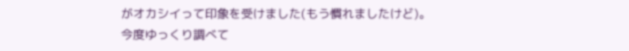がオカシイって印象を受けました(もう慣れましたけど)。
今度ゆっくり調べて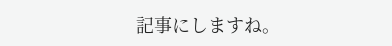記事にしますね。